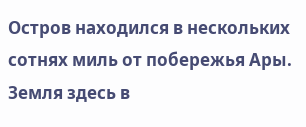Остров находился в нескольких сотнях миль от побережья Ары. Земля здесь в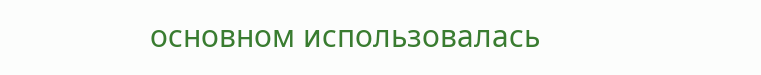основном использовалась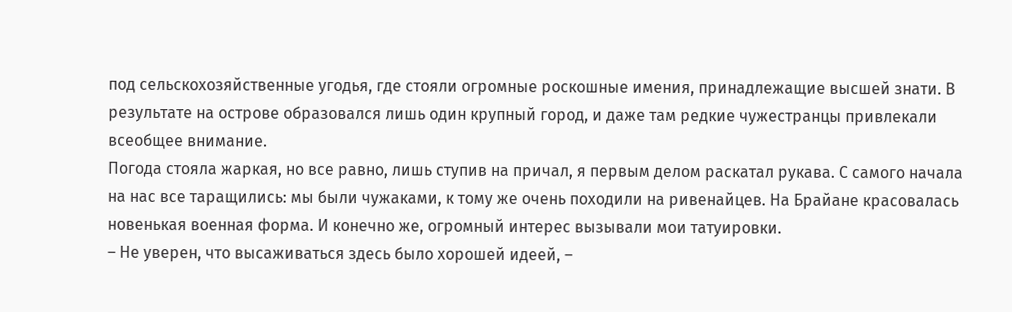под сельскохозяйственные угодья, где стояли огромные роскошные имения, принадлежащие высшей знати. В результате на острове образовался лишь один крупный город, и даже там редкие чужестранцы привлекали всеобщее внимание.
Погода стояла жаркая, но все равно, лишь ступив на причал, я первым делом раскатал рукава. С самого начала на нас все таращились: мы были чужаками, к тому же очень походили на ривенайцев. На Брайане красовалась новенькая военная форма. И конечно же, огромный интерес вызывали мои татуировки.
– Не уверен, что высаживаться здесь было хорошей идеей, –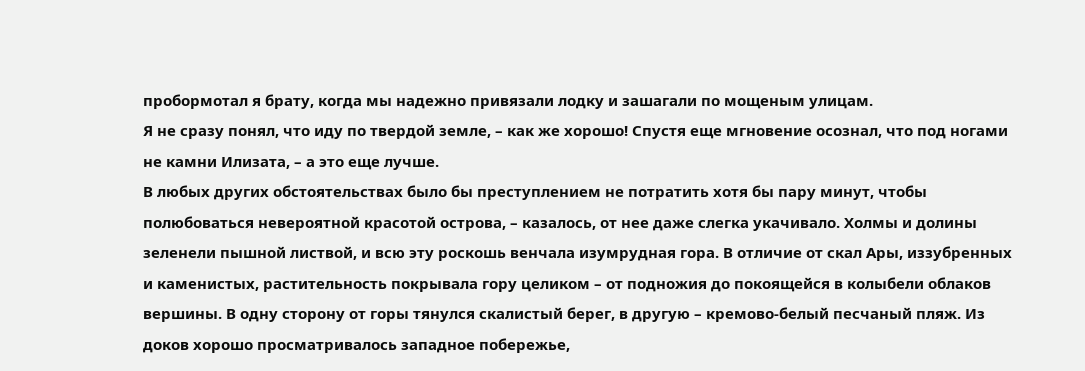пробормотал я брату, когда мы надежно привязали лодку и зашагали по мощеным улицам.
Я не сразу понял, что иду по твердой земле, – как же хорошо! Спустя еще мгновение осознал, что под ногами не камни Илизата, – а это еще лучше.
В любых других обстоятельствах было бы преступлением не потратить хотя бы пару минут, чтобы полюбоваться невероятной красотой острова, – казалось, от нее даже слегка укачивало. Холмы и долины зеленели пышной листвой, и всю эту роскошь венчала изумрудная гора. В отличие от скал Ары, иззубренных и каменистых, растительность покрывала гору целиком – от подножия до покоящейся в колыбели облаков вершины. В одну сторону от горы тянулся скалистый берег, в другую – кремово-белый песчаный пляж. Из доков хорошо просматривалось западное побережье,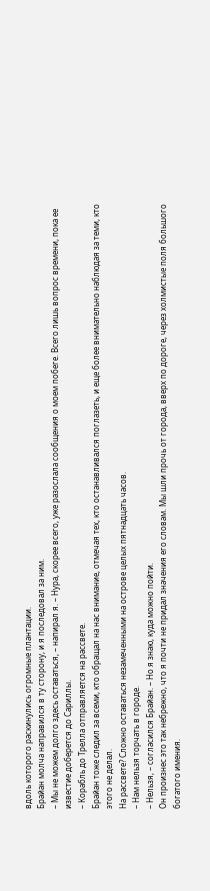вдоль которого раскинулись огромные плантации.
Брайан молча направился в ту сторону, и я последовал за ним.
– Мы не можем долго здесь оставаться, – напирал я. – Нура, скорее всего, уже разослала сообщения о моем побеге. Всего лишь вопрос времени, пока ее известие доберется до Сариллы.
– Корабль до Трелла отправляется на рассвете.
Брайан тоже следил за всеми, кто обращал на нас внимание, отмечая тех, кто останавливался поглазеть, и еще более внимательно наблюдая за теми, кто этого не делал.
На рассвете? Сложно оставаться незамеченными на острове целых пятнадцать часов.
– Нам нельзя торчать в городе.
– Нельзя, – согласился Брайан. – Но я знаю, куда можно пойти.
Он произнес это так небрежно, что я почти не придал значения его словам. Мы шли прочь от города, вверх по дороге, через холмистые поля большого богатого имения.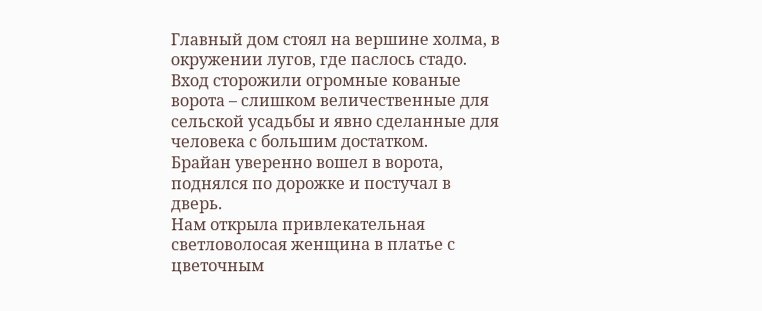Главный дом стоял на вершине холма, в окружении лугов, где паслось стадо. Вход сторожили огромные кованые ворота – слишком величественные для сельской усадьбы и явно сделанные для человека с большим достатком.
Брайан уверенно вошел в ворота, поднялся по дорожке и постучал в дверь.
Нам открыла привлекательная светловолосая женщина в платье с цветочным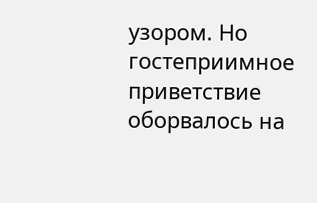узором. Но гостеприимное приветствие оборвалось на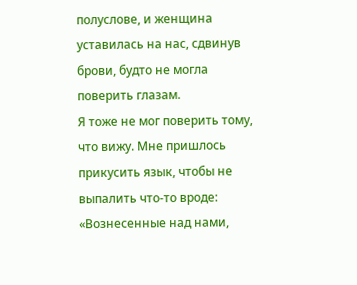полуслове, и женщина уставилась на нас, сдвинув брови, будто не могла поверить глазам.
Я тоже не мог поверить тому, что вижу. Мне пришлось прикусить язык, чтобы не выпалить что-то вроде: «Вознесенные над нами,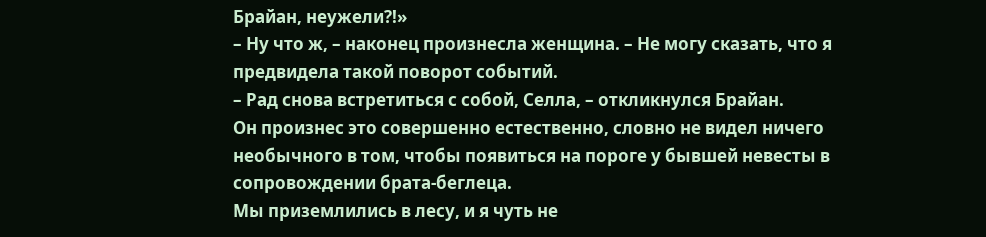Брайан, неужели?!»
– Ну что ж, – наконец произнесла женщина. – Не могу сказать, что я предвидела такой поворот событий.
– Рад снова встретиться с собой, Селла, – откликнулся Брайан.
Он произнес это совершенно естественно, словно не видел ничего необычного в том, чтобы появиться на пороге у бывшей невесты в сопровождении брата-беглеца.
Мы приземлились в лесу, и я чуть не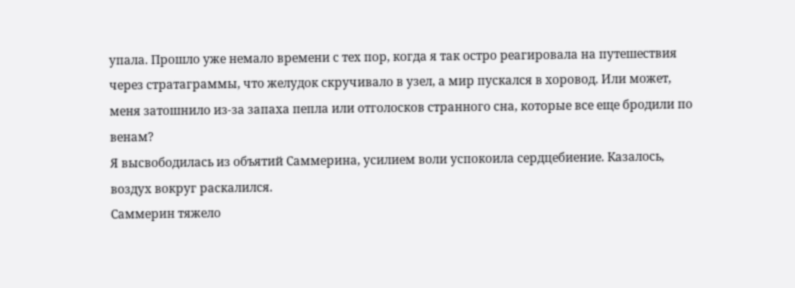упала. Прошло уже немало времени с тех пор, когда я так остро реагировала на путешествия через стратаграммы, что желудок скручивало в узел, а мир пускался в хоровод. Или может, меня затошнило из-за запаха пепла или отголосков странного сна, которые все еще бродили по венам?
Я высвободилась из объятий Саммерина, усилием воли успокоила сердцебиение. Казалось, воздух вокруг раскалился.
Саммерин тяжело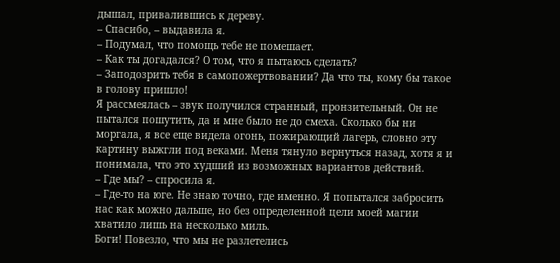дышал, привалившись к дереву.
– Спасибо, – выдавила я.
– Подумал, что помощь тебе не помешает.
– Как ты догадался? О том, что я пытаюсь сделать?
– Заподозрить тебя в самопожертвовании? Да что ты, кому бы такое в голову пришло!
Я рассмеялась – звук получился странный, пронзительный. Он не пытался пошутить, да и мне было не до смеха. Сколько бы ни моргала, я все еще видела огонь, пожирающий лагерь, словно эту картину выжгли под веками. Меня тянуло вернуться назад, хотя я и понимала, что это худший из возможных вариантов действий.
– Где мы? – спросила я.
– Где-то на юге. Не знаю точно, где именно. Я попытался забросить нас как можно дальше, но без определенной цели моей магии хватило лишь на несколько миль.
Боги! Повезло, что мы не разлетелись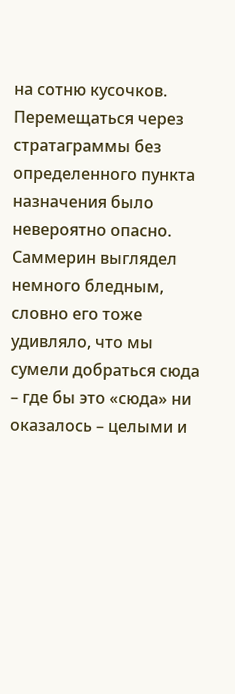на сотню кусочков.
Перемещаться через стратаграммы без определенного пункта назначения было невероятно опасно. Саммерин выглядел немного бледным, словно его тоже удивляло, что мы сумели добраться сюда – где бы это «сюда» ни оказалось – целыми и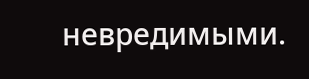невредимыми.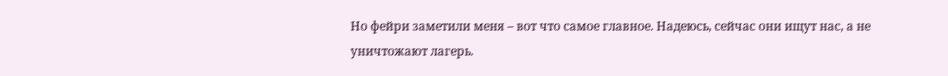Но фейри заметили меня – вот что самое главное. Надеюсь, сейчас они ищут нас, а не уничтожают лагерь.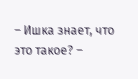– Ишка знает, что это такое? –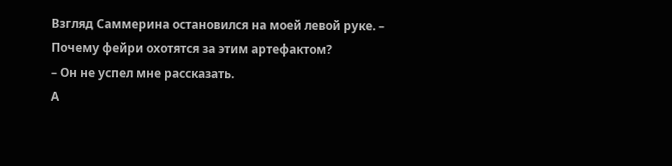Взгляд Саммерина остановился на моей левой руке. – Почему фейри охотятся за этим артефактом?
– Он не успел мне рассказать.
А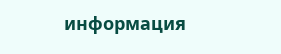информация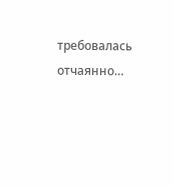требовалась отчаянно…